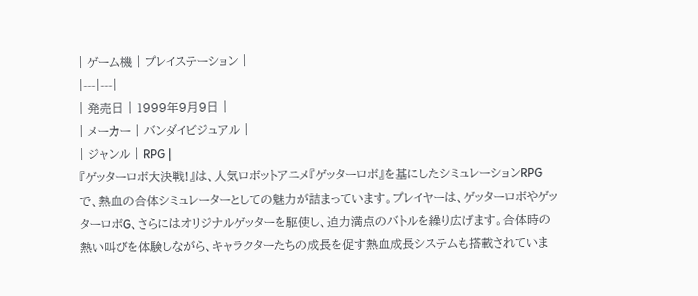| ゲーム機 | プレイステーション |
|---|---|
| 発売日 | 1999年9月9日 |
| メーカー | バンダイビジュアル |
| ジャンル | RPG |
『ゲッターロボ大決戦!』は、人気ロボットアニメ『ゲッターロボ』を基にしたシミュレーションRPGで、熱血の合体シミュレーターとしての魅力が詰まっています。プレイヤーは、ゲッターロボやゲッターロボG、さらにはオリジナルゲッターを駆使し、迫力満点のバトルを繰り広げます。合体時の熱い叫びを体験しながら、キャラクターたちの成長を促す熱血成長システムも搭載されていま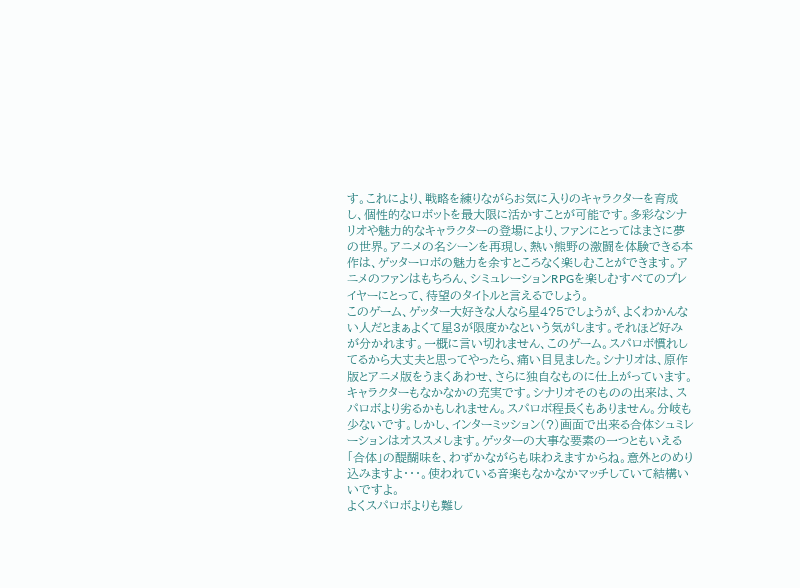す。これにより、戦略を練りながらお気に入りのキャラクターを育成し、個性的なロボットを最大限に活かすことが可能です。多彩なシナリオや魅力的なキャラクターの登場により、ファンにとってはまさに夢の世界。アニメの名シーンを再現し、熱い熊野の激闘を体験できる本作は、ゲッターロボの魅力を余すところなく楽しむことができます。アニメのファンはもちろん、シミュレーションRPGを楽しむすべてのプレイヤーにとって、待望のタイトルと言えるでしょう。
このゲーム、ゲッター大好きな人なら星4?5でしょうが、よくわかんない人だとまぁよくて星3が限度かなという気がします。それほど好みが分かれます。一概に言い切れません、このゲーム。スパロボ慣れしてるから大丈夫と思ってやったら、痛い目見ました。シナリオは、原作版とアニメ版をうまくあわせ、さらに独自なものに仕上がっています。キャラクターもなかなかの充実です。シナリオそのものの出来は、スパロボより劣るかもしれません。スパロボ程長くもありません。分岐も少ないです。しかし、インターミッション(?)画面で出来る合体シュミレーションはオススメします。ゲッターの大事な要素の一つともいえる「合体」の醍醐味を、わずかながらも味わえますからね。意外とのめり込みますよ・・・。使われている音楽もなかなかマッチしていて結構いいですよ。
よくスパロボよりも難し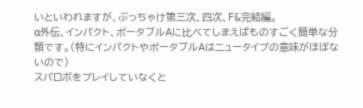いといわれますが、ぶっちゃけ第三次、四次、F&完結編。
α外伝、インパクト、ポータブルAに比べてしまえばものすごく簡単な分類です。(特にインパクトやポータブルAはニュータイプの意味がほぼないので)
スパロボをプレイしていなくと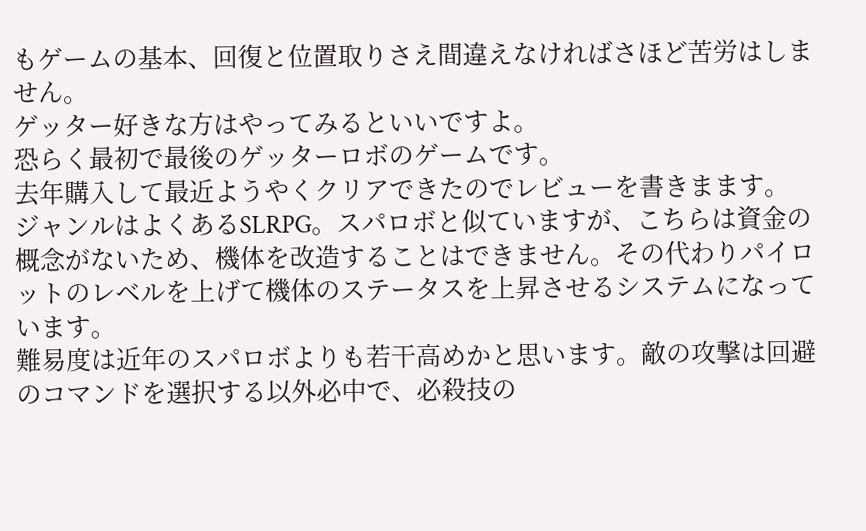もゲームの基本、回復と位置取りさえ間違えなければさほど苦労はしません。
ゲッター好きな方はやってみるといいですよ。
恐らく最初で最後のゲッターロボのゲームです。
去年購入して最近ようやくクリアできたのでレビューを書きまます。
ジャンルはよくあるSLRPG。スパロボと似ていますが、こちらは資金の概念がないため、機体を改造することはできません。その代わりパイロットのレベルを上げて機体のステータスを上昇させるシステムになっています。
難易度は近年のスパロボよりも若干高めかと思います。敵の攻撃は回避のコマンドを選択する以外必中で、必殺技の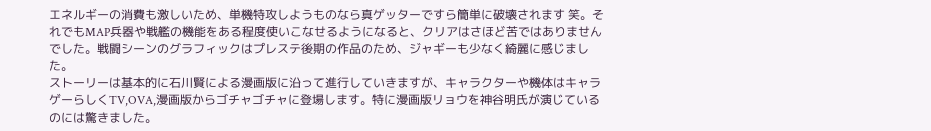エネルギーの消費も激しいため、単機特攻しようものなら真ゲッターですら簡単に破壊されます 笑。それでもMAP兵器や戦艦の機能をある程度使いこなせるようになると、クリアはさほど苦ではありませんでした。戦闘シーンのグラフィックはプレステ後期の作品のため、ジャギーも少なく綺麗に感じました。
ストーリーは基本的に石川賢による漫画版に沿って進行していきますが、キャラクターや機体はキャラゲーらしくTV,OVA,漫画版からゴチャゴチャに登場します。特に漫画版リョウを神谷明氏が演じているのには驚きました。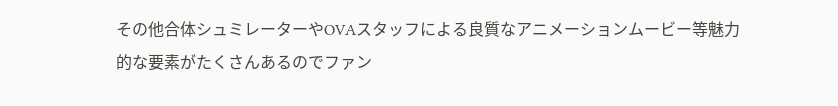その他合体シュミレーターやOVAスタッフによる良質なアニメーションムービー等魅力的な要素がたくさんあるのでファン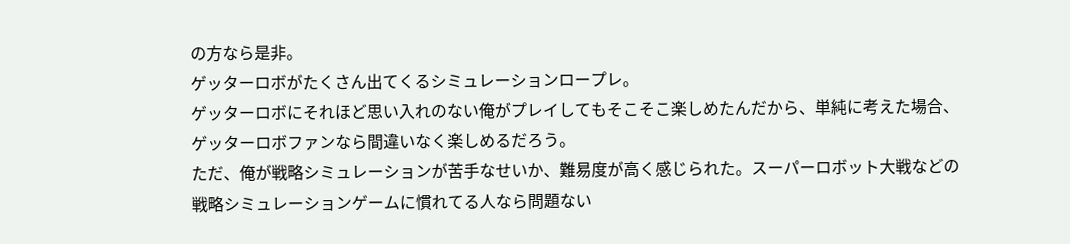の方なら是非。
ゲッターロボがたくさん出てくるシミュレーションロープレ。
ゲッターロボにそれほど思い入れのない俺がプレイしてもそこそこ楽しめたんだから、単純に考えた場合、ゲッターロボファンなら間違いなく楽しめるだろう。
ただ、俺が戦略シミュレーションが苦手なせいか、難易度が高く感じられた。スーパーロボット大戦などの戦略シミュレーションゲームに慣れてる人なら問題ない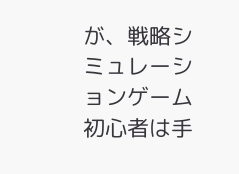が、戦略シミュレーションゲーム初心者は手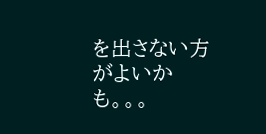を出さない方がよいかも。。。